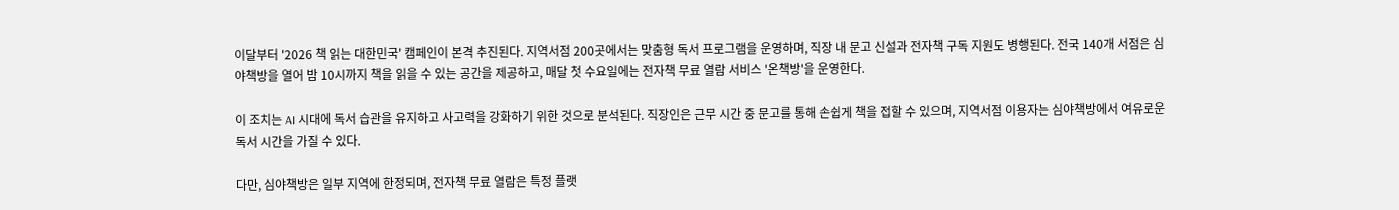이달부터 '2026 책 읽는 대한민국' 캠페인이 본격 추진된다. 지역서점 200곳에서는 맞춤형 독서 프로그램을 운영하며, 직장 내 문고 신설과 전자책 구독 지원도 병행된다. 전국 140개 서점은 심야책방을 열어 밤 10시까지 책을 읽을 수 있는 공간을 제공하고, 매달 첫 수요일에는 전자책 무료 열람 서비스 '온책방'을 운영한다.

이 조치는 AI 시대에 독서 습관을 유지하고 사고력을 강화하기 위한 것으로 분석된다. 직장인은 근무 시간 중 문고를 통해 손쉽게 책을 접할 수 있으며, 지역서점 이용자는 심야책방에서 여유로운 독서 시간을 가질 수 있다.

다만, 심야책방은 일부 지역에 한정되며, 전자책 무료 열람은 특정 플랫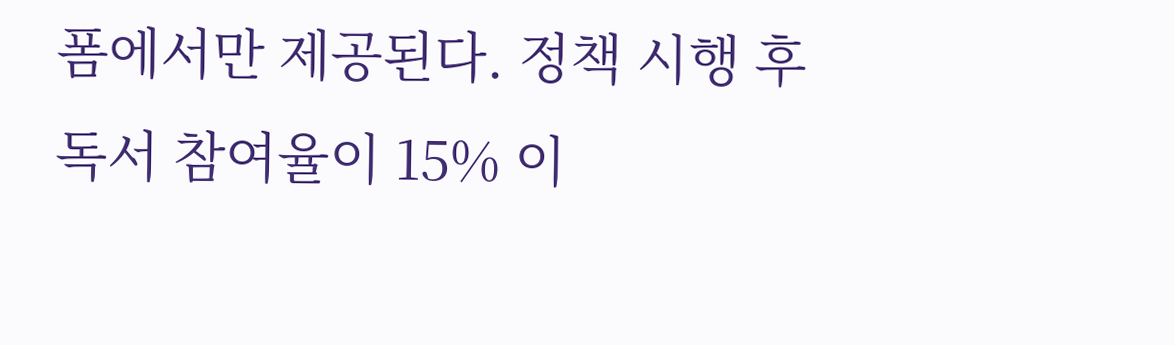폼에서만 제공된다. 정책 시행 후 독서 참여율이 15% 이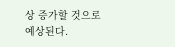상 증가할 것으로 예상된다.